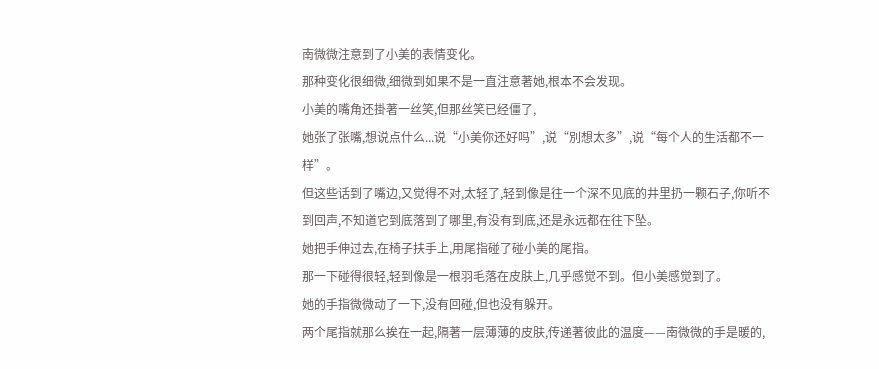南微微注意到了小美的表情变化。
那种变化很细微,细微到如果不是一直注意著她,根本不会发现。
小美的嘴角还掛著一丝笑,但那丝笑已经僵了,
她张了张嘴,想说点什么...说“小美你还好吗”,说“別想太多”,说“每个人的生活都不一样”。
但这些话到了嘴边,又觉得不对,太轻了,轻到像是往一个深不见底的井里扔一颗石子,你听不到回声,不知道它到底落到了哪里,有没有到底,还是永远都在往下坠。
她把手伸过去,在椅子扶手上,用尾指碰了碰小美的尾指。
那一下碰得很轻,轻到像是一根羽毛落在皮肤上,几乎感觉不到。但小美感觉到了。
她的手指微微动了一下,没有回碰,但也没有躲开。
两个尾指就那么挨在一起,隔著一层薄薄的皮肤,传递著彼此的温度——南微微的手是暖的,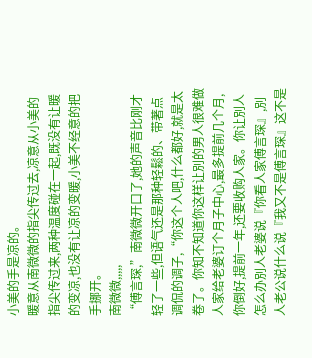小美的手是凉的。
暖意从南微微的指尖传过去,凉意从小美的指尖传过来,两种温度碰在一起,既没有让暖的变凉,也没有让凉的变暖,小美不经意的把手挪开。
南微微,,,,,
“傅言琛,”南微微开口了,她的声音比刚才轻了一些,但语气还是那种轻鬆的、带著点调侃的调子,“你这个人吧,什么都好,就是太卷了。你知不知道你这样让別的男人很难做人家给老婆订个月子中心,最多提前几个月,你倒好,提前一年,还要收购人家。你让別人怎么办別人老婆说『你看人家傅言琛』,別人老公说什么说『我又不是傅言琛』这不是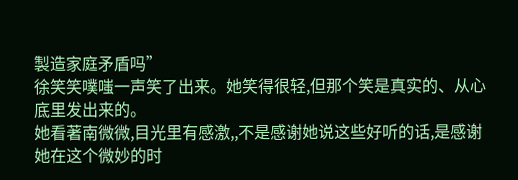製造家庭矛盾吗”
徐笑笑噗嗤一声笑了出来。她笑得很轻,但那个笑是真实的、从心底里发出来的。
她看著南微微,目光里有感激,,不是感谢她说这些好听的话,是感谢她在这个微妙的时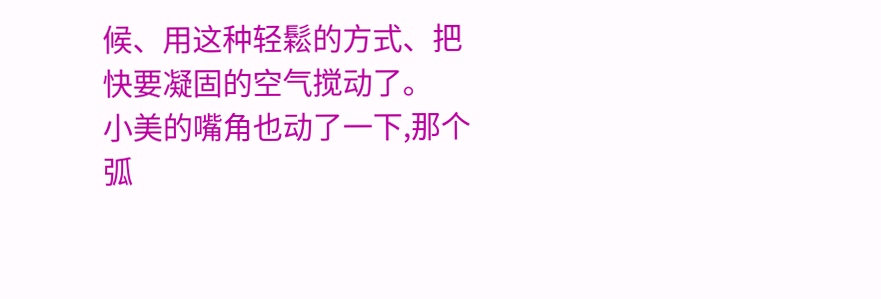候、用这种轻鬆的方式、把快要凝固的空气搅动了。
小美的嘴角也动了一下,那个弧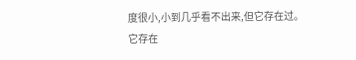度很小,小到几乎看不出来,但它存在过。
它存在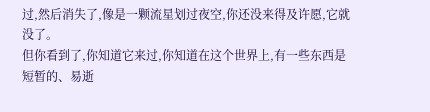过,然后消失了,像是一颗流星划过夜空,你还没来得及许愿,它就没了。
但你看到了,你知道它来过,你知道在这个世界上,有一些东西是短暂的、易逝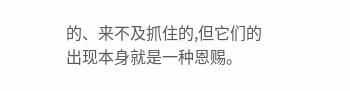的、来不及抓住的,但它们的出现本身就是一种恩赐。